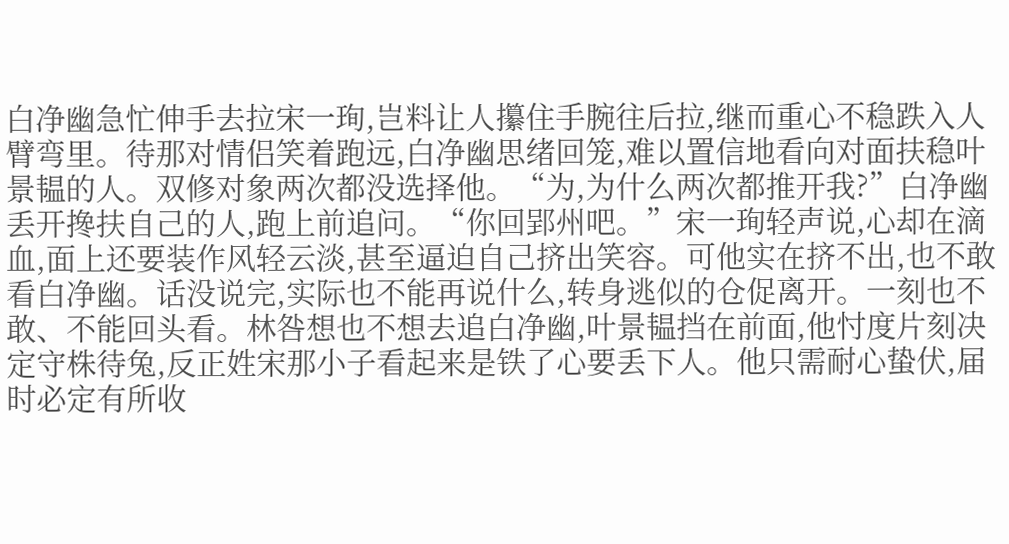白净幽急忙伸手去拉宋一珣,岂料让人攥住手腕往后拉,继而重心不稳跌入人臂弯里。待那对情侣笑着跑远,白净幽思绪回笼,难以置信地看向对面扶稳叶景韫的人。双修对象两次都没选择他。“为,为什么两次都推开我?”白净幽丢开搀扶自己的人,跑上前追问。“你回郢州吧。”宋一珣轻声说,心却在滴血,面上还要装作风轻云淡,甚至逼迫自己挤出笑容。可他实在挤不出,也不敢看白净幽。话没说完,实际也不能再说什么,转身逃似的仓促离开。一刻也不敢、不能回头看。林咎想也不想去追白净幽,叶景韫挡在前面,他忖度片刻决定守株待兔,反正姓宋那小子看起来是铁了心要丢下人。他只需耐心蛰伏,届时必定有所收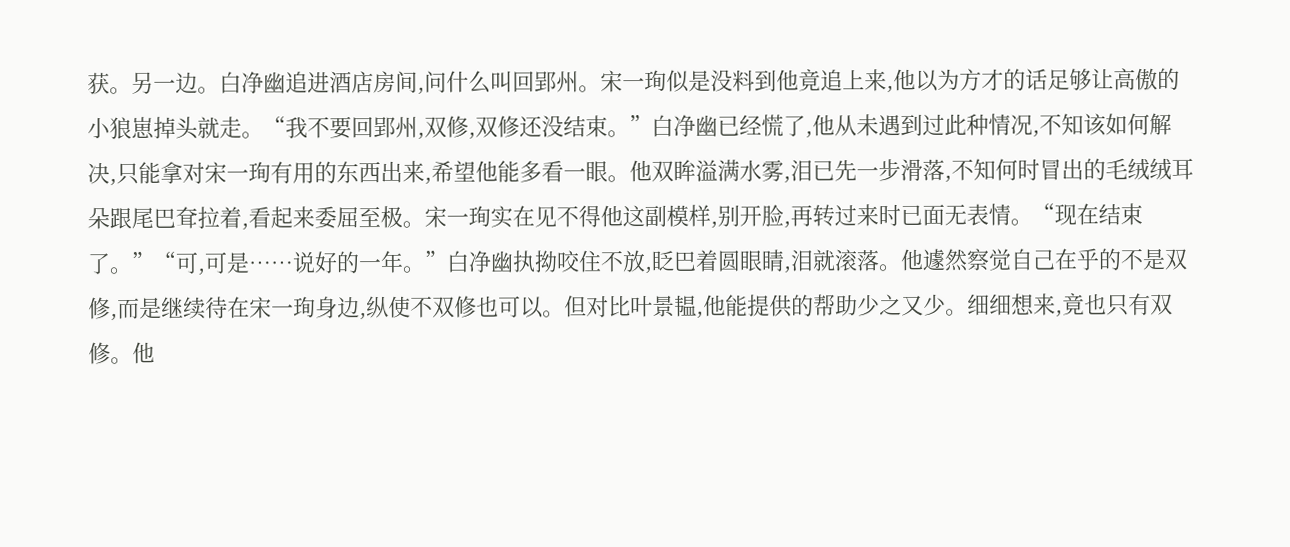获。另一边。白净幽追进酒店房间,问什么叫回郢州。宋一珣似是没料到他竟追上来,他以为方才的话足够让高傲的小狼崽掉头就走。“我不要回郢州,双修,双修还没结束。”白净幽已经慌了,他从未遇到过此种情况,不知该如何解决,只能拿对宋一珣有用的东西出来,希望他能多看一眼。他双眸溢满水雾,泪已先一步滑落,不知何时冒出的毛绒绒耳朵跟尾巴耷拉着,看起来委屈至极。宋一珣实在见不得他这副模样,别开脸,再转过来时已面无表情。“现在结束了。”“可,可是……说好的一年。”白净幽执拗咬住不放,眨巴着圆眼睛,泪就滚落。他遽然察觉自己在乎的不是双修,而是继续待在宋一珣身边,纵使不双修也可以。但对比叶景韫,他能提供的帮助少之又少。细细想来,竟也只有双修。他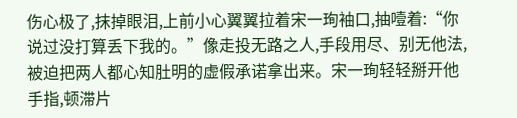伤心极了,抹掉眼泪,上前小心翼翼拉着宋一珣袖口,抽噎着:“你说过没打算丢下我的。”像走投无路之人,手段用尽、别无他法,被迫把两人都心知肚明的虚假承诺拿出来。宋一珣轻轻掰开他手指,顿滞片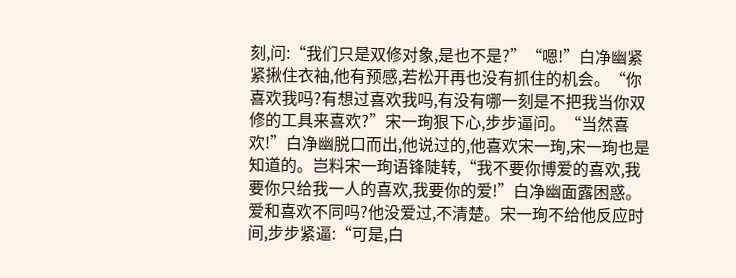刻,问:“我们只是双修对象,是也不是?”“嗯!”白净幽紧紧揪住衣袖,他有预感,若松开再也没有抓住的机会。“你喜欢我吗?有想过喜欢我吗,有没有哪一刻是不把我当你双修的工具来喜欢?”宋一珣狠下心,步步逼问。“当然喜欢!”白净幽脱口而出,他说过的,他喜欢宋一珣,宋一珣也是知道的。岂料宋一珣语锋陡转,“我不要你博爱的喜欢,我要你只给我一人的喜欢,我要你的爱!”白净幽面露困惑。爱和喜欢不同吗?他没爱过,不清楚。宋一珣不给他反应时间,步步紧逼:“可是,白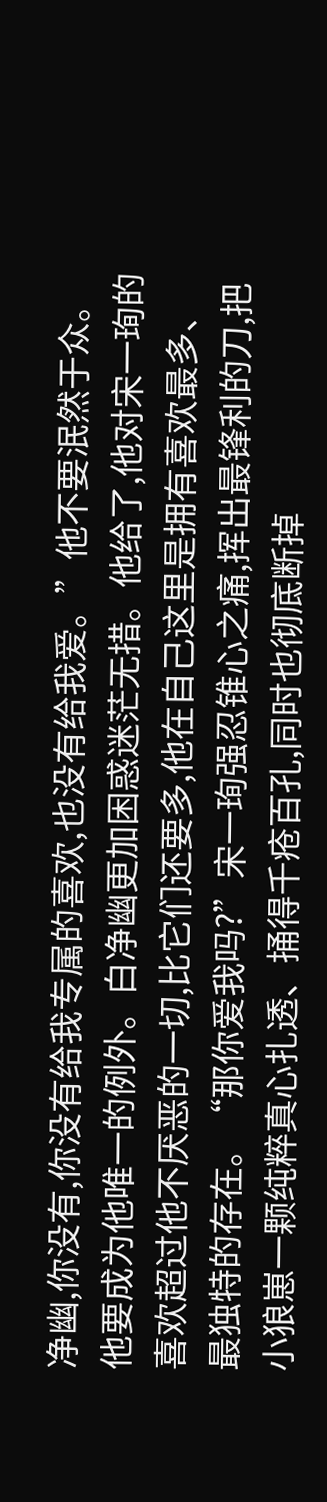净幽,你没有,你没有给我专属的喜欢,也没有给我爱。”他不要泯然于众。他要成为他唯一的例外。白净幽更加困惑迷茫无措。他给了,他对宋一珣的喜欢超过他不厌恶的一切,比它们还要多,他在自己这里是拥有喜欢最多、最独特的存在。“那你爱我吗?”宋一珣强忍锥心之痛,挥出最锋利的刀,把小狼崽一颗纯粹真心扎透、捅得千疮百孔,同时也彻底断掉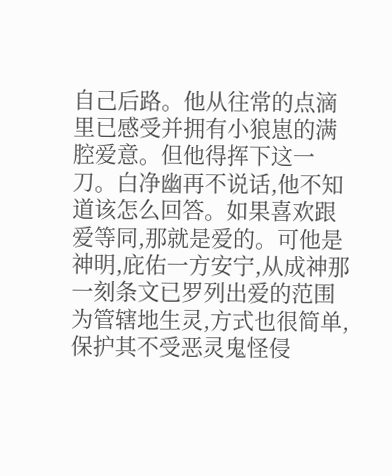自己后路。他从往常的点滴里已感受并拥有小狼崽的满腔爱意。但他得挥下这一刀。白净幽再不说话,他不知道该怎么回答。如果喜欢跟爱等同,那就是爱的。可他是神明,庇佑一方安宁,从成神那一刻条文已罗列出爱的范围为管辖地生灵,方式也很简单,保护其不受恶灵鬼怪侵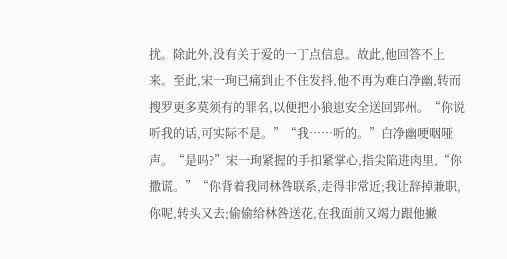扰。除此外,没有关于爱的一丁点信息。故此,他回答不上来。至此,宋一珣已痛到止不住发抖,他不再为难白净幽,转而搜罗更多莫须有的罪名,以便把小狼崽安全送回郢州。“你说听我的话,可实际不是。”“我……听的。”白净幽哽咽哑声。“是吗?”宋一珣紧握的手扣紧掌心,指尖陷进肉里,“你撒谎。”“你背着我同林咎联系,走得非常近;我让辞掉兼职,你呢,转头又去;偷偷给林咎送花,在我面前又竭力跟他撇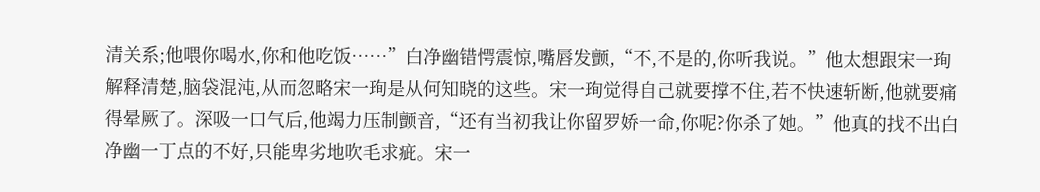清关系;他喂你喝水,你和他吃饭……”白净幽错愕震惊,嘴唇发颤,“不,不是的,你听我说。”他太想跟宋一珣解释清楚,脑袋混沌,从而忽略宋一珣是从何知晓的这些。宋一珣觉得自己就要撑不住,若不快速斩断,他就要痛得晕厥了。深吸一口气后,他竭力压制颤音,“还有当初我让你留罗娇一命,你呢?你杀了她。”他真的找不出白净幽一丁点的不好,只能卑劣地吹毛求疵。宋一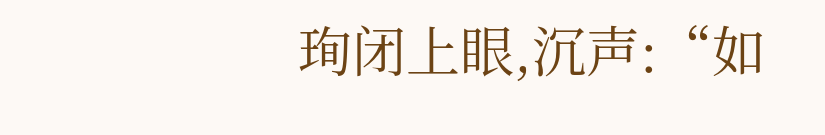珣闭上眼,沉声:“如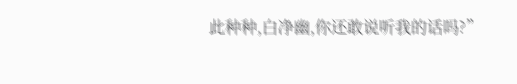此种种,白净幽,你还敢说听我的话吗?”